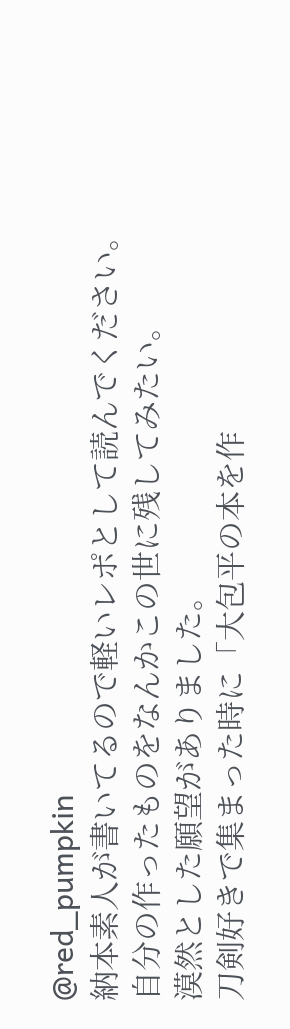@red_pumpkin
納本素人が書いてるので軽いレポとして読んでください。
自分の作ったものをなんかこの世に残してみたい。
漠然とした願望がありました。
刀剣好きで集まった時に「大包平の本を作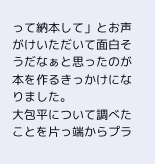って納本して」とお声がけいただいて面白そうだなぁと思ったのが本を作るきっかけになりました。
大包平について調べたことを片っ端からプラ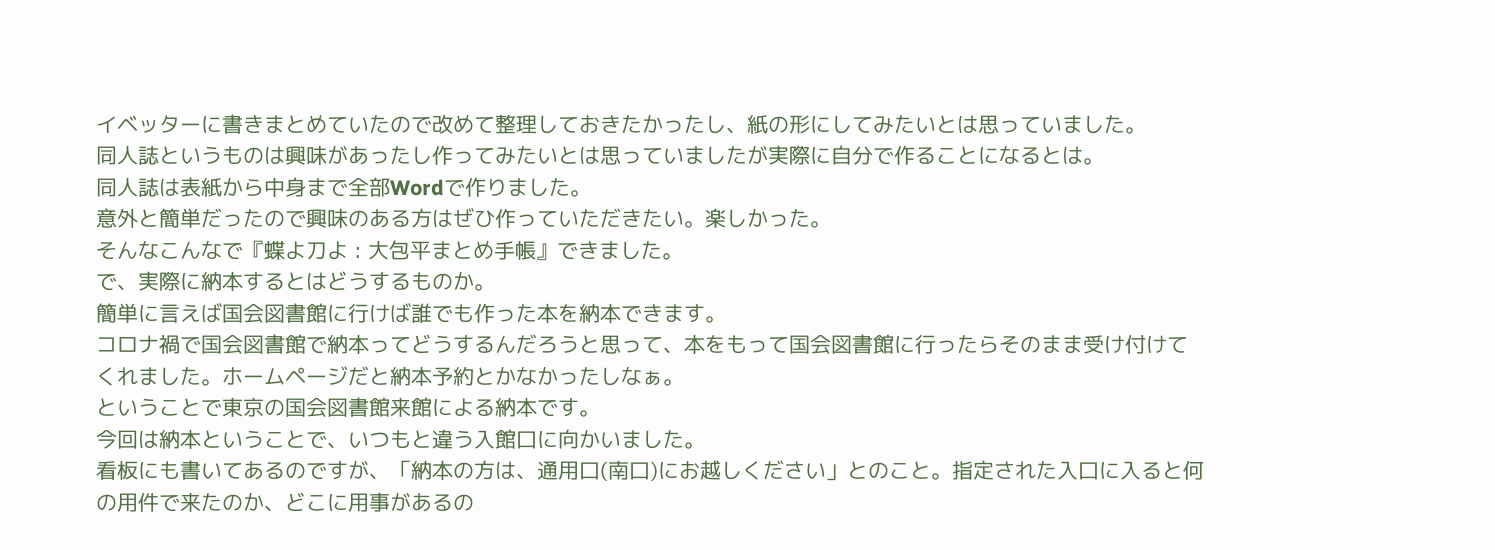イベッターに書きまとめていたので改めて整理しておきたかったし、紙の形にしてみたいとは思っていました。
同人誌というものは興味があったし作ってみたいとは思っていましたが実際に自分で作ることになるとは。
同人誌は表紙から中身まで全部Wordで作りました。
意外と簡単だったので興味のある方はぜひ作っていただきたい。楽しかった。
そんなこんなで『蝶よ刀よ : 大包平まとめ手帳』できました。
で、実際に納本するとはどうするものか。
簡単に言えば国会図書館に行けば誰でも作った本を納本できます。
コロナ禍で国会図書館で納本ってどうするんだろうと思って、本をもって国会図書館に行ったらそのまま受け付けてくれました。ホームページだと納本予約とかなかったしなぁ。
ということで東京の国会図書館来館による納本です。
今回は納本ということで、いつもと違う入館口に向かいました。
看板にも書いてあるのですが、「納本の方は、通用口(南口)にお越しください」とのこと。指定された入口に入ると何の用件で来たのか、どこに用事があるの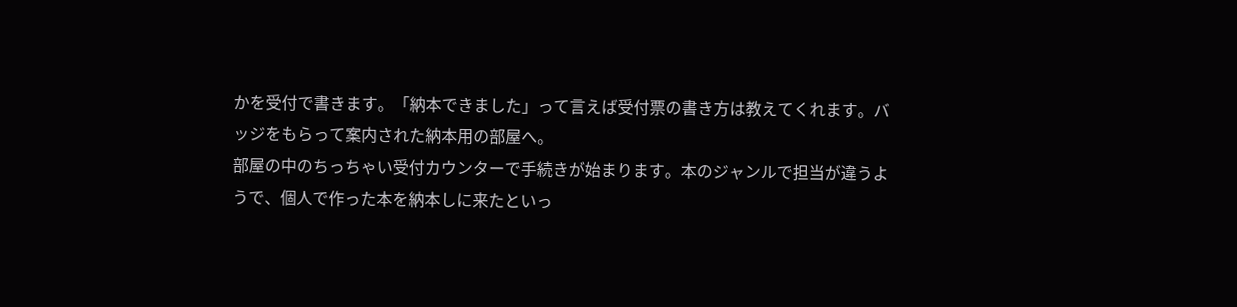かを受付で書きます。「納本できました」って言えば受付票の書き方は教えてくれます。バッジをもらって案内された納本用の部屋へ。
部屋の中のちっちゃい受付カウンターで手続きが始まります。本のジャンルで担当が違うようで、個人で作った本を納本しに来たといっ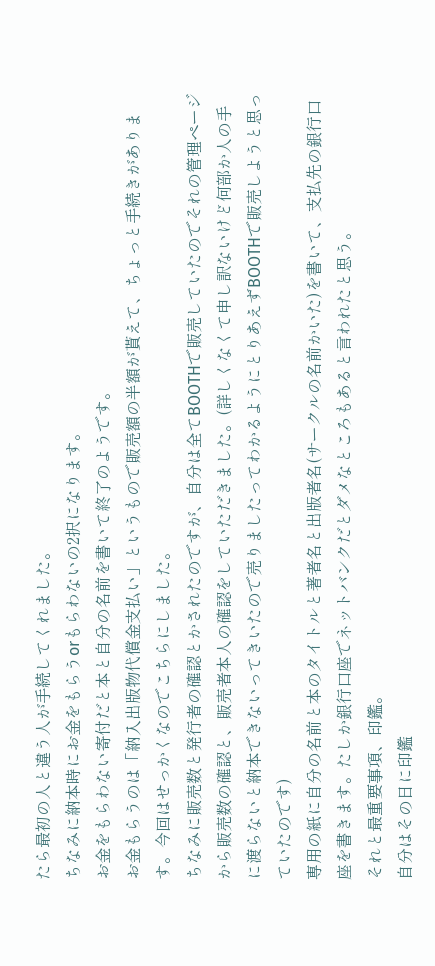たら最初の人と違う人が手続してくれました。
ちなみに納本時にお金をもらうorもらわないの2択になります。
お金をもらわない寄付だと本と自分の名前を書いて終了のようです。
お金もらうのは「納入出版物代償金支払い」というもので販売額の半額が貰えて、ちょっと手続きがあります。今回はせっかくなのでこちらにしました。
ちなみに販売数と発行者の確認とかされたのですが、自分は全てBOOTHで販売していたのでそれの管理ページから販売数の確認と、販売者本人の確認をしていただきました。(詳しくなくて申し訳ないけど何部か人の手に渡らないと納本できないってきいたので売りましたってわかるようにとりあえずBOOTHで販売しようと思っていたのです)
専用の紙に自分の名前と本のタイトルと著者名と出版者名(サークルの名前かいた)を書いて、支払先の銀行口座を書きます。たしか銀行口座でネットバンクだとダメなところもあると言われたと思う。
それと最重要事項、印鑑。
自分はその日に印鑑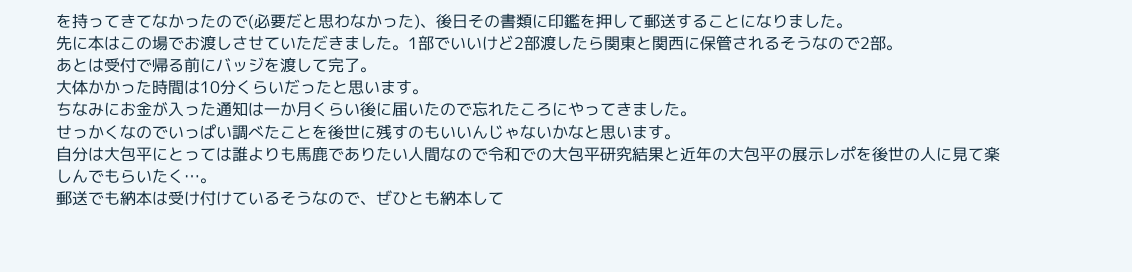を持ってきてなかったので(必要だと思わなかった)、後日その書類に印鑑を押して郵送することになりました。
先に本はこの場でお渡しさせていただきました。1部でいいけど2部渡したら関東と関西に保管されるそうなので2部。
あとは受付で帰る前にバッジを渡して完了。
大体かかった時間は10分くらいだったと思います。
ちなみにお金が入った通知は一か月くらい後に届いたので忘れたころにやってきました。
せっかくなのでいっぱい調べたことを後世に残すのもいいんじゃないかなと思います。
自分は大包平にとっては誰よりも馬鹿でありたい人間なので令和での大包平研究結果と近年の大包平の展示レポを後世の人に見て楽しんでもらいたく…。
郵送でも納本は受け付けているそうなので、ぜひとも納本して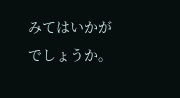みてはいかがでしょうか。